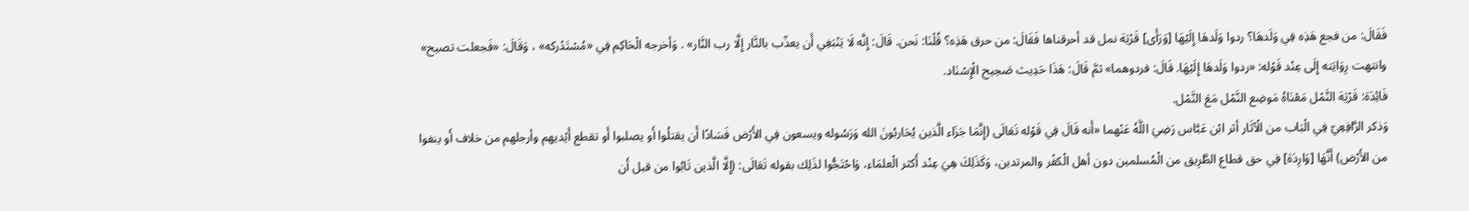فَقَالَ: من فجع هَذِه فِي وَلَدهَا؟ ردوا وَلَدهَا إِلَيْهَا [وَرَأَى] قَرْيَة نمل قد أحرقناها فَقَالَ: من حرق هَذِه؟ قُلْنَا: نَحن. قَالَ: إِنَّه لَا يَنْبَغِي أَن يعذّب بالنَّار إِلَّا رب النَّار» . وَأخرجه الْحَاكِم فِي «مُسْتَدْركه» ، وَقَالَ: «فَجعلت تصيح» وانتهت رِوَايَته إِلَى عِنْد قَوْله: «ردوا وَلَدهَا إِلَيْهَا. قَالَ: فردوهما» ثمَّ قَالَ: هَذَا حَدِيث صَحِيح الْإِسْنَاد.
فَائِدَة: قَرْيَة النَّمْل مَعْنَاهُ مَوضِع النَّمْل مَعَ النَّمْل.
وَذكر الرَّافِعِيّ فِي الْبَاب من الْآثَار أثر ابْن عَبَّاس رَضِيَ اللَّهُ عَنْهما «أَنه قَالَ فِي قَوْله تَعَالَى (إِنَّمَا جَزَاء الَّذين يُحَاربُونَ الله وَرَسُوله ويسعون فِي الأَرْض فَسَادًا أَن يقتلُوا أَو يصلبوا أَو تقطع أَيْديهم وأرجلهم من خلاف أَو ينفوا من الأَرْض) أَنَّهَا [وَارِدَة] فِي حق قطاع الطَّرِيق من الْمُسلمين دون أهل الْكفْر والمرتدين، وَكَذَلِكَ هِيَ عِنْد أَكثر الْعلمَاء، وَاحْتَجُّوا لذَلِك بقوله تَعَالَى: (إِلَّا الَّذين تَابُوا من قبل أَن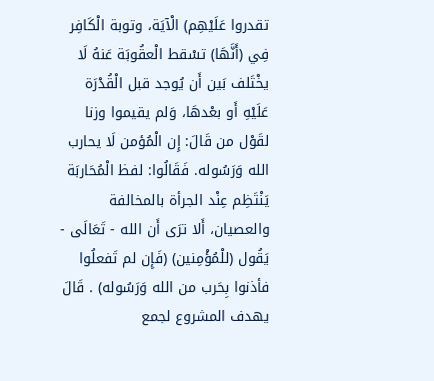تقدروا عَلَيْهِم) الْآيَة، وتوبة الْكَافِر فِي (أَنَّهَا) تسْقط الْعقُوبَة عَنهُ لَا يخْتَلف بَين أَن يُوجد قبل الْقُدْرَة عَلَيْهِ أَو بعْدهَا، وَلم يقيموا وزنا لقَوْل من قَالَ: إِن الْمُؤمن لَا يحارب الله وَرَسُوله. فَقَالُوا: لفظ الْمُحَاربَة يَنْتَظِم عِنْد الجرأة بالمخالفة والعصيان، أَلا ترَى أَن الله - تَعَالَى - يَقُول (للْمُؤْمِنين) (فَإِن لم تَفعلُوا فأذنوا بِحَرب من الله وَرَسُوله) . قَالَ
يهدف المشروع لجمع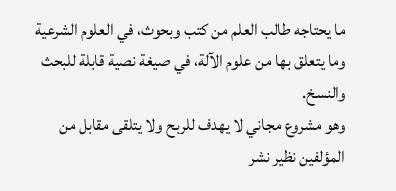ما يحتاجه طالب العلم من كتب وبحوث، في العلوم الشرعية وما يتعلق بها من علوم الآلة، في صيغة نصية قابلة للبحث والنسخ.
وهو مشروع مجاني لا يهدف للربح ولا يتلقى مقابل من المؤلفين نظير نشر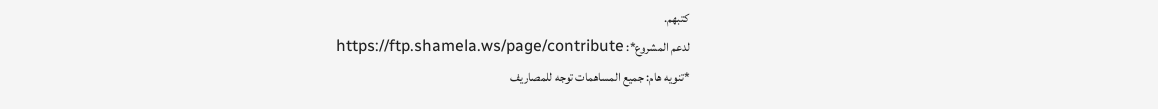كتبهم.
لدعم المشروع*: https://ftp.shamela.ws/page/contribute
*تنويه هام: جميع المساهمات توجه للمصاريف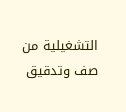التشغيلية من صف وتدقيق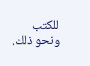للكتب ونحو ذلك.